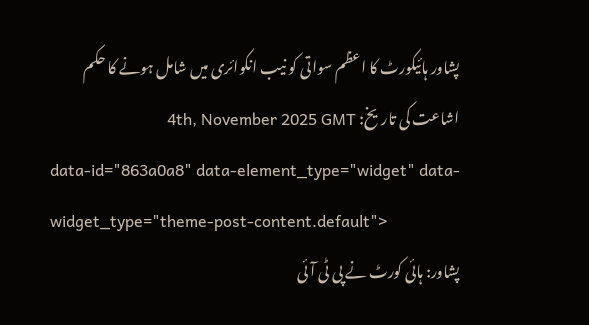پشاور ہائیکورٹ کا اعظم سواتی کو نیب انکوائری میں شامل ہونے کا حکم
اشاعت کی تاریخ: 4th, November 2025 GMT
data-id="863a0a8" data-element_type="widget" data-widget_type="theme-post-content.default">
پشاور: ہائی کورٹ نے پی ٹی آئی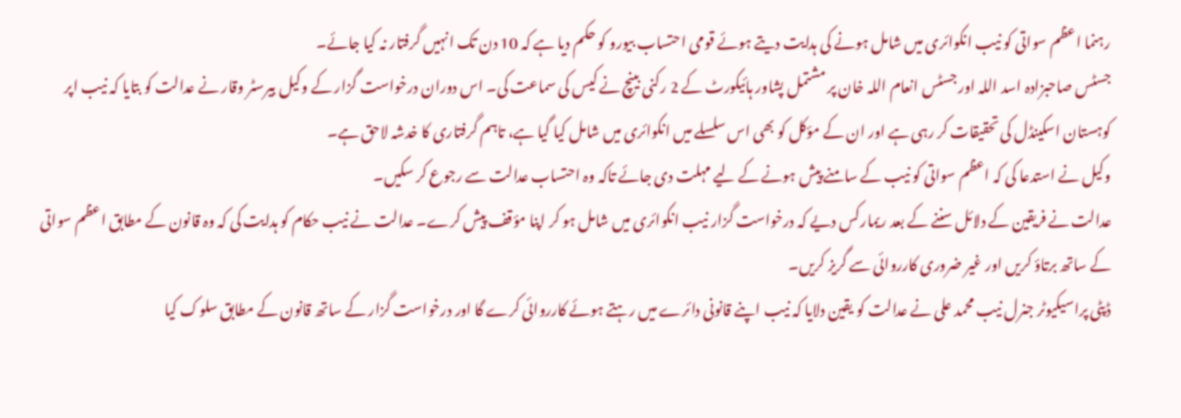رہنما اعظم سواتی کو نیب انکوائری میں شامل ہونے کی ہدایت دیتے ہوئے قومی احتساب بیورو کو حکم دیا ہے کہ 10 دن تک انہیں گرفتار نہ کیا جائے۔
جسٹس صاحبزادہ اسد اللہ اور جسٹس انعام اللہ خان پر مشتمل پشاور ہائیکورٹ کے 2 رکنی بینچ نے کیس کی سماعت کی۔ اس دوران درخواست گزار کے وکیل بیرسٹر وقار نے عدالت کو بتایا کہ نیب اپر کوہستان اسکینڈل کی تحقیقات کر رہی ہے اور ان کے مؤکل کو بھی اس سلسلے میں انکوائری میں شامل کیا گیا ہے، تاہم گرفتاری کا خدشہ لاحق ہے۔
وکیل نے استدعا کی کہ اعظم سواتی کو نیب کے سامنے پیش ہونے کے لیے مہلت دی جائے تاکہ وہ احتساب عدالت سے رجوع کر سکیں۔
عدالت نے فریقین کے دلائل سننے کے بعد ریمارکس دیے کہ درخواست گزار نیب انکوائری میں شامل ہو کر اپنا مؤقف پیش کرے۔ عدالت نے نیب حکام کو ہدایت کی کہ وہ قانون کے مطابق اعظم سواتی کے ساتھ برتاؤ کریں اور غیر ضروری کارروائی سے گریز کریں۔
ڈپٹی پراسیکیوٹر جنرل نیب محمد علی نے عدالت کو یقین دلایا کہ نیب اپنے قانونی دائرے میں رہتے ہوئے کارروائی کرے گا اور درخواست گزار کے ساتھ قانون کے مطابق سلوک کیا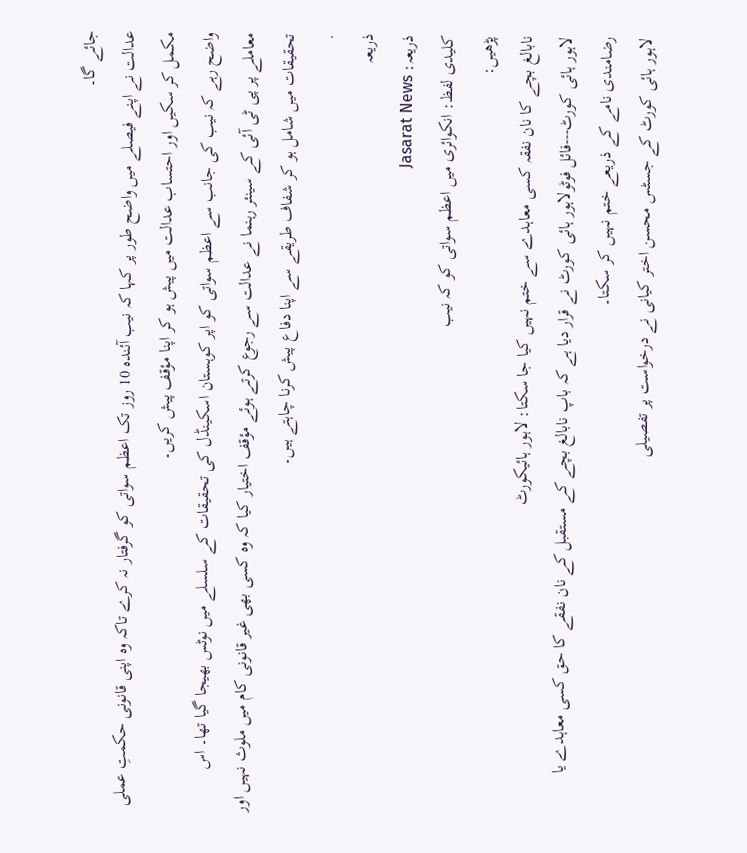جائے گا۔
عدالت نے اپنے فیصلے میں واضح طور پر کہا کہ نیب آئندہ 10 روز تک اعظم سواتی کو گرفتار نہ کرے تاکہ وہ اپنی قانونی حکمتِ عملی مکمل کر سکیں اور احتساب عدالت میں پیش ہو کر اپنا مؤقف پیش کریں۔
واضح رہے کہ نیب کی جانب سے اعظم سواتی کو اپر کوہستان اسکینڈل کی تحقیقات کے سلسلے میں نوٹس بھیجا گیا تھا۔ اس معاملے پر پی ٹی آئی کے سینئر رہنما نے عدالت سے رجوع کرتے ہوئے مؤقف اختیار کیا کہ وہ کسی بھی غیر قانونی کام میں ملوث نہیں اور تحقیقات میں شامل ہو کر شفاف طریقے سے اپنا دفاع پیش کرنا چاہتے ہیں۔
.
ذریعہ
ذریعہ: Jasarat News
کلیدی لفظ: انکوائری میں اعظم سواتی کو کہ نیب
پڑھیں:
نابالغ بچے کا نان نفقہ کسی معاہدے سے ختم نہیں کیا جا سکتا: لاہور ہائیکورٹ
لاہور ہائی کورٹ---فائل فوٹولاہور ہائی کورٹ نے قرار دیا ہے کہ باپ نابالغ بچے کے مستقبل کے نان نفقے کا حق کسی معاہدے یا رضامندی نامے کے ذریعے ختم نہیں کر سکتا۔
لاہور ہائی کورٹ کے جسٹس محسن اختر کیانی نے درخواست پر تفصیلی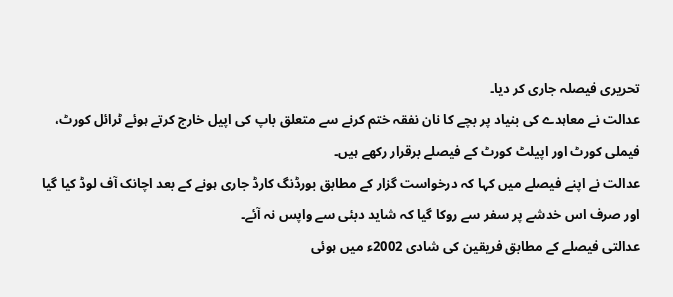تحریری فیصلہ جاری کر دیا۔
عدالت نے معاہدے کی بنیاد پر بچے کا نان نفقہ ختم کرنے سے متعلق باپ کی اپیل خارج کرتے ہوئے ٹرائل کورٹ، فیملی کورٹ اور اپیلٹ کورٹ کے فیصلے برقرار رکھے ہیں۔
عدالت نے اپنے فیصلے میں کہا کہ درخواست گزار کے مطابق بورڈنگ کارڈ جاری ہونے کے بعد اچانک آف لوڈ کیا گیا اور صرف اس خدشے پر سفر سے روکا گیا کہ شاید دبئی سے واپس نہ آئے۔
عدالتی فیصلے کے مطابق فریقین کی شادی 2002ء میں ہوئی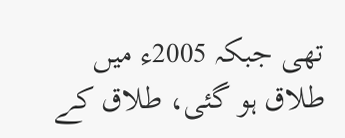تھی جبکہ 2005ء میں طلاق ہو گئی، طلاق کے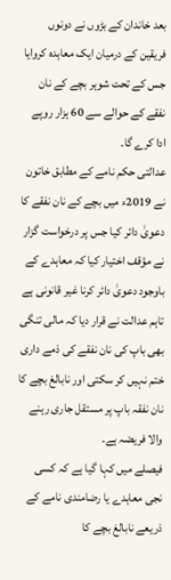بعد خاندان کے بڑوں نے دونوں فریقین کے درمیان ایک معاہدہ کروایا جس کے تحت شوہر بچے کے نان نفقے کے حوالے سے 60 ہزار روپے ادا کرے گا۔
عدالتی حکم نامے کے مطابق خاتون نے 2019ء میں بچے کے نان نفقے کا دعویٰ دائر کیا جس پر درخواست گزار نے مؤقف اختیار کیا کہ معاہدے کے باوجود دعویٰ دائر کرنا غیر قانونی ہے تاہم عدالت نے قرار دیا کہ مالی تنگی بھی باپ کی نان نفقے کی ذمے داری ختم نہیں کر سکتی اور نابالغ بچے کا نان نفقہ باپ پر مستقل جاری رہنے والا فریضہ ہے۔
فیصلے میں کہا گیا ہے کہ کسی نجی معاہدے یا رضامندی نامے کے ذریعے نابالغ بچے کا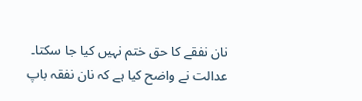نان نفقے کا حق ختم نہیں کیا جا سکتا۔
عدالت نے واضح کیا ہے کہ نان نفقہ باپ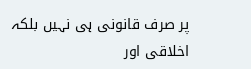پر صرف قانونی ہی نہیں بلکہ اخلاقی اور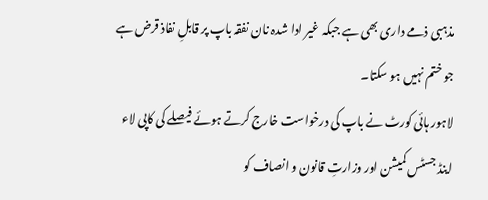مذہبی ذمے داری بھی ہے جبکہ غیر ادا شدہ نان نفقہ باپ پر قابلِ نفاذ قرض ہے جو ختم نہیں ہو سکتا۔
لاہور ہائی کورٹ نے باپ کی درخواست خارج کرتے ہوئے فیصلے کی کاپی لاء اینڈ جسٹس کمیشن اور وزارتِ قانون و انصاف کو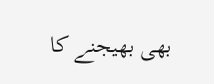بھی بھیجنے کا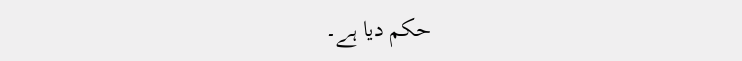حکم دیا ہے۔